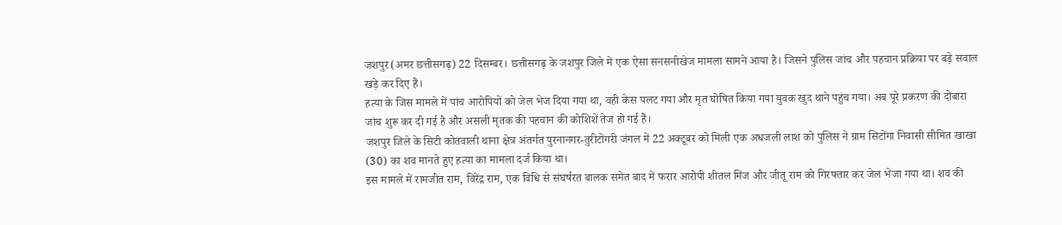जशपुर(अमर छत्तीसगढ़) 22 दिसम्बर। छत्तीसगढ़ के जशपुर जिले में एक ऐसा सनसनीखेज मामला सामने आया है। जिसने पुलिस जांच और पहचान प्रक्रिया पर बड़े सवाल खड़े कर दिए हैं।
हत्या के जिस मामले में पांच आरोपियों को जेल भेज दिया गया था, वही केस पलट गया और मृत घोषित किया गया युवक खुद थाने पहुंच गया। अब पूरे प्रकरण की दोबारा जांच शुरू कर दी गई है और असली मृतक की पहचान की कोशिशें तेज हो गई हैं।
जशपुर जिले के सिटी कोतवाली थाना क्षेत्र अंतर्गत पुरनानगर-तुरीटोंगरी जंगल में 22 अक्टूबर को मिली एक अधजली लाश को पुलिस ने ग्राम सिटोंगा निवासी सीमित खाखा (30) का शव मानते हुए हत्या का मामला दर्ज किया था।
इस मामले में रामजीत राम, विरेंद्र राम, एक विधि से संघर्षरत बालक समेत बाद में फरार आरोपी शीतल मिंज और जीतू राम को गिरफ्तार कर जेल भेजा गया था। शव की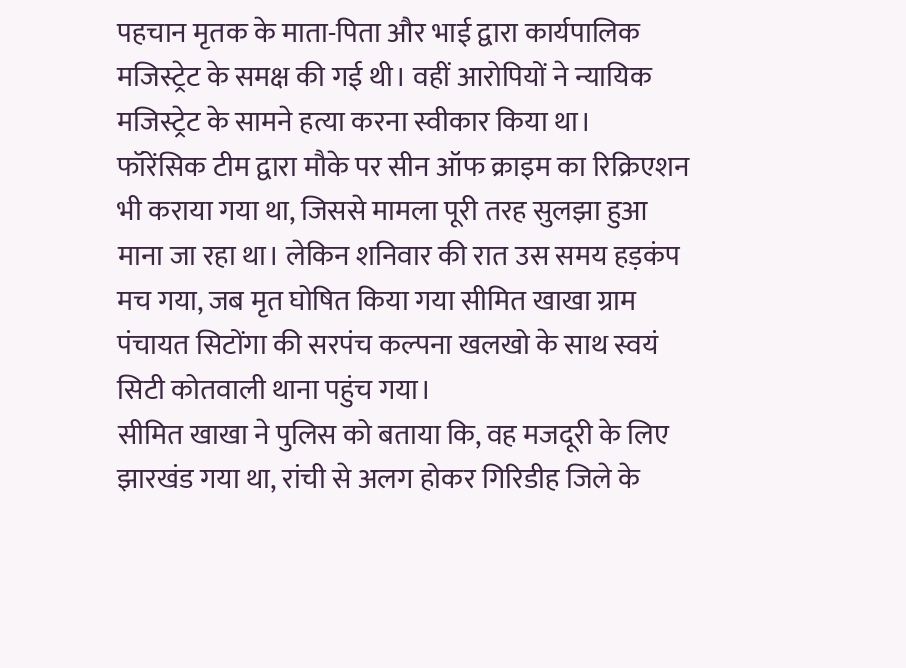पहचान मृतक के माता-पिता और भाई द्वारा कार्यपालिक मजिस्ट्रेट के समक्ष की गई थी। वहीं आरोपियों ने न्यायिक मजिस्ट्रेट के सामने हत्या करना स्वीकार किया था।
फॉरेंसिक टीम द्वारा मौके पर सीन ऑफ क्राइम का रिक्रिएशन भी कराया गया था, जिससे मामला पूरी तरह सुलझा हुआ माना जा रहा था। लेकिन शनिवार की रात उस समय हड़कंप मच गया, जब मृत घोषित किया गया सीमित खाखा ग्राम पंचायत सिटोंगा की सरपंच कल्पना खलखो के साथ स्वयं सिटी कोतवाली थाना पहुंच गया।
सीमित खाखा ने पुलिस को बताया कि, वह मजदूरी के लिए झारखंड गया था, रांची से अलग होकर गिरिडीह जिले के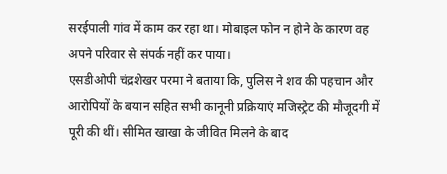सरईपाली गांव में काम कर रहा था। मोबाइल फोन न होने के कारण वह अपने परिवार से संपर्क नहीं कर पाया।
एसडीओपी चंद्रशेखर परमा ने बताया कि, पुलिस ने शव की पहचान और आरोपियों के बयान सहित सभी कानूनी प्रक्रियाएं मजिस्ट्रेट की मौजूदगी में पूरी की थीं। सीमित खाखा के जीवित मिलने के बाद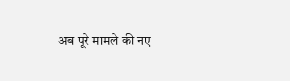अब पूरे मामले की नए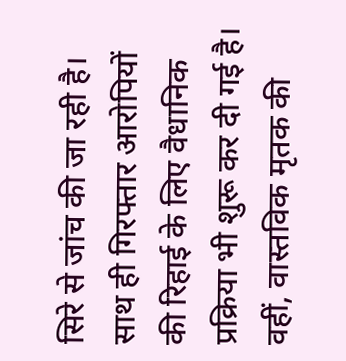सिरे से जांच की जा रही है।
साथ ही गिरफ्तार आरोपियों की रिहाई के लिए वैधानिक प्रक्रिया भी शुरू कर दी गई है। वहीं, वास्तविक मृतक की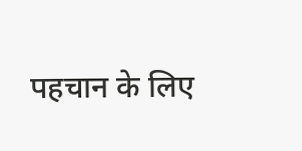पहचान के लिए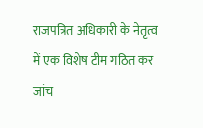राजपत्रित अधिकारी के नेतृत्व में एक विशेष टीम गठित कर जांच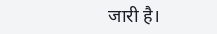जारी है।